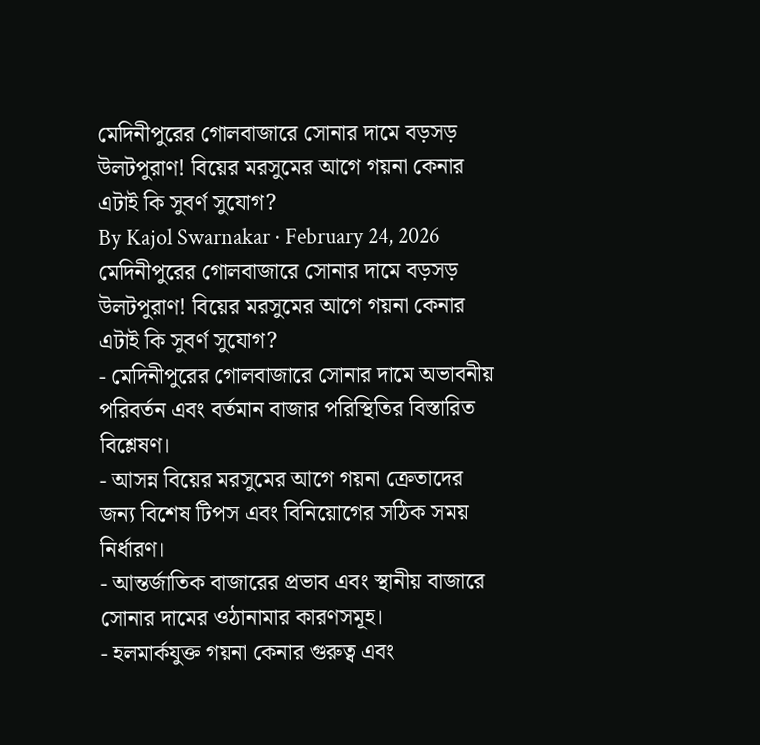মেদিনীপুরের গোলবাজারে সোনার দামে বড়সড় উলটপুরাণ! বিয়ের মরসুমের আগে গয়না কেনার এটাই কি সুবর্ণ সুযোগ?
By Kajol Swarnakar · February 24, 2026
মেদিনীপুরের গোলবাজারে সোনার দামে বড়সড় উলটপুরাণ! বিয়ের মরসুমের আগে গয়না কেনার এটাই কি সুবর্ণ সুযোগ?
- মেদিনীপুরের গোলবাজারে সোনার দামে অভাবনীয় পরিবর্তন এবং বর্তমান বাজার পরিস্থিতির বিস্তারিত বিশ্লেষণ।
- আসন্ন বিয়ের মরসুমের আগে গয়না ক্রেতাদের জন্য বিশেষ টিপস এবং বিনিয়োগের সঠিক সময় নির্ধারণ।
- আন্তর্জাতিক বাজারের প্রভাব এবং স্থানীয় বাজারে সোনার দামের ওঠানামার কারণসমূহ।
- হলমার্কযুক্ত গয়না কেনার গুরুত্ব এবং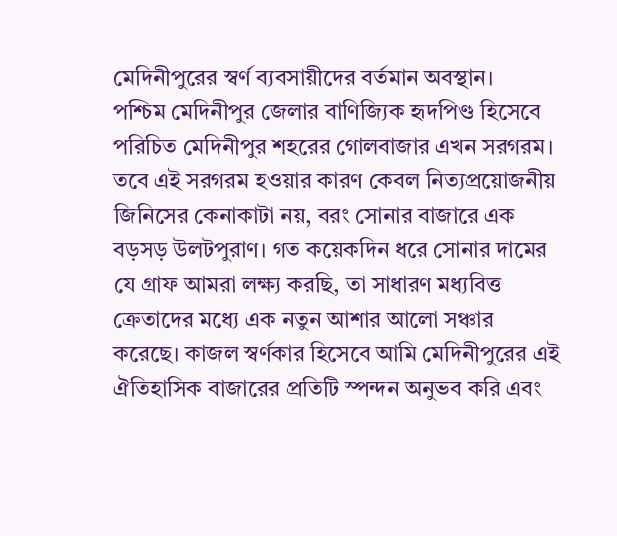মেদিনীপুরের স্বর্ণ ব্যবসায়ীদের বর্তমান অবস্থান।
পশ্চিম মেদিনীপুর জেলার বাণিজ্যিক হৃদপিণ্ড হিসেবে পরিচিত মেদিনীপুর শহরের গোলবাজার এখন সরগরম। তবে এই সরগরম হওয়ার কারণ কেবল নিত্যপ্রয়োজনীয় জিনিসের কেনাকাটা নয়, বরং সোনার বাজারে এক বড়সড় উলটপুরাণ। গত কয়েকদিন ধরে সোনার দামের যে গ্রাফ আমরা লক্ষ্য করছি, তা সাধারণ মধ্যবিত্ত ক্রেতাদের মধ্যে এক নতুন আশার আলো সঞ্চার করেছে। কাজল স্বর্ণকার হিসেবে আমি মেদিনীপুরের এই ঐতিহাসিক বাজারের প্রতিটি স্পন্দন অনুভব করি এবং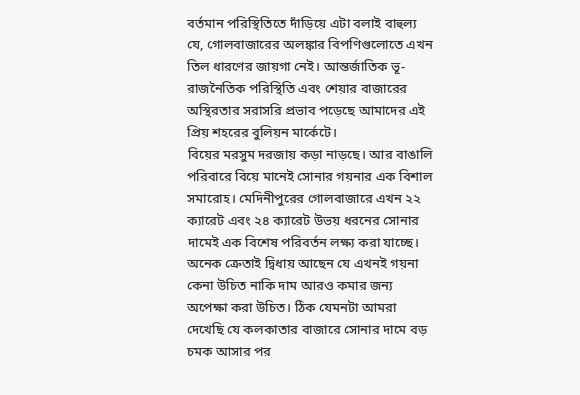বর্তমান পরিস্থিতিতে দাঁড়িয়ে এটা বলাই বাহুল্য যে, গোলবাজারের অলঙ্কার বিপণিগুলোতে এখন তিল ধারণের জায়গা নেই। আন্তর্জাতিক ভূ-রাজনৈতিক পরিস্থিতি এবং শেয়ার বাজারের অস্থিরতার সরাসরি প্রভাব পড়েছে আমাদের এই প্রিয় শহরের বুলিয়ন মার্কেটে।
বিয়ের মরসুম দরজায় কড়া নাড়ছে। আর বাঙালি পরিবারে বিয়ে মানেই সোনার গয়নার এক বিশাল সমারোহ। মেদিনীপুরের গোলবাজারে এখন ২২ ক্যারেট এবং ২৪ ক্যারেট উভয় ধরনের সোনার দামেই এক বিশেষ পরিবর্তন লক্ষ্য করা যাচ্ছে। অনেক ক্রেতাই দ্বিধায় আছেন যে এখনই গয়না কেনা উচিত নাকি দাম আরও কমার জন্য অপেক্ষা করা উচিত। ঠিক যেমনটা আমরা দেখেছি যে কলকাতার বাজারে সোনার দামে বড় চমক আসার পর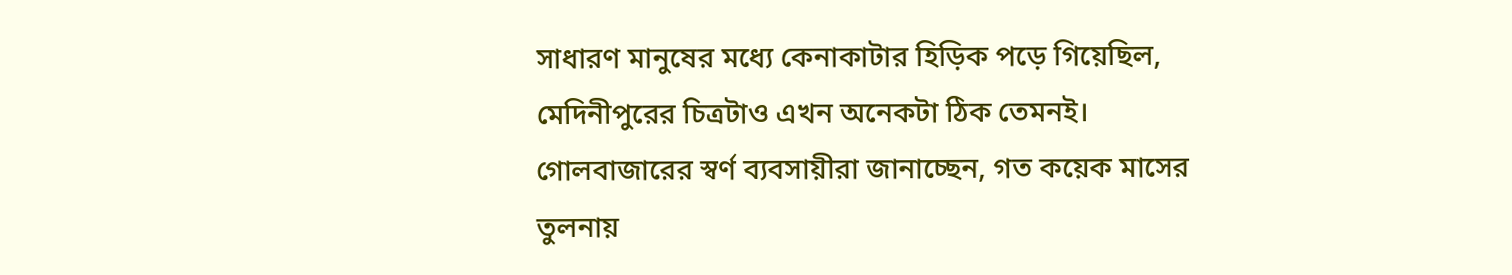সাধারণ মানুষের মধ্যে কেনাকাটার হিড়িক পড়ে গিয়েছিল, মেদিনীপুরের চিত্রটাও এখন অনেকটা ঠিক তেমনই। গোলবাজারের স্বর্ণ ব্যবসায়ীরা জানাচ্ছেন, গত কয়েক মাসের তুলনায়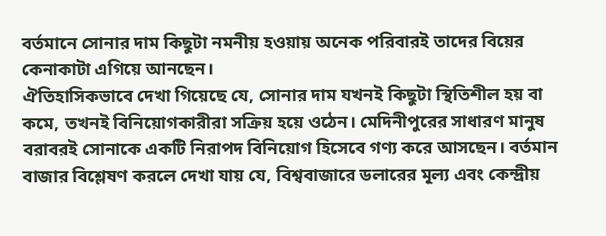বর্তমানে সোনার দাম কিছুটা নমনীয় হওয়ায় অনেক পরিবারই তাদের বিয়ের কেনাকাটা এগিয়ে আনছেন।
ঐতিহাসিকভাবে দেখা গিয়েছে যে, সোনার দাম যখনই কিছুটা স্থিতিশীল হয় বা কমে, তখনই বিনিয়োগকারীরা সক্রিয় হয়ে ওঠেন। মেদিনীপুরের সাধারণ মানুষ বরাবরই সোনাকে একটি নিরাপদ বিনিয়োগ হিসেবে গণ্য করে আসছেন। বর্তমান বাজার বিশ্লেষণ করলে দেখা যায় যে, বিশ্ববাজারে ডলারের মূল্য এবং কেন্দ্রীয়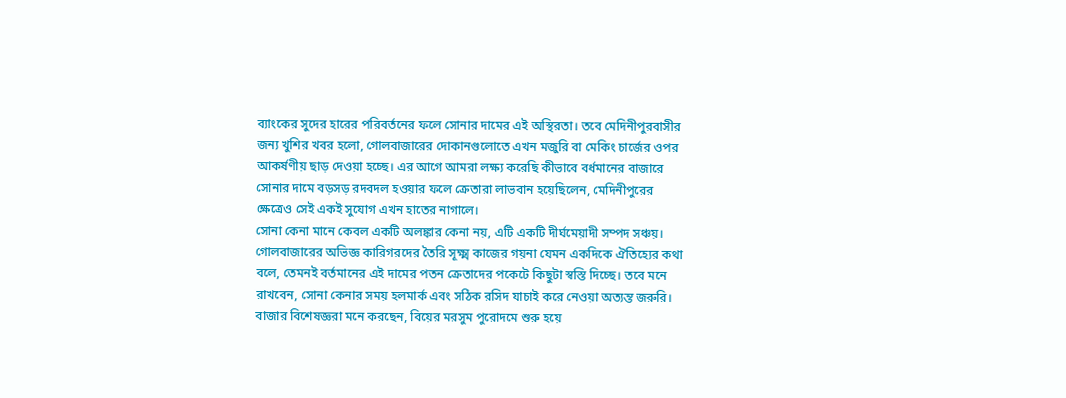ব্যাংকের সুদের হারের পরিবর্তনের ফলে সোনার দামের এই অস্থিরতা। তবে মেদিনীপুরবাসীর জন্য খুশির খবর হলো, গোলবাজারের দোকানগুলোতে এখন মজুরি বা মেকিং চার্জের ওপর আকর্ষণীয় ছাড় দেওয়া হচ্ছে। এর আগে আমরা লক্ষ্য করেছি কীভাবে বর্ধমানের বাজারে সোনার দামে বড়সড় রদবদল হওয়ার ফলে ক্রেতারা লাভবান হয়েছিলেন, মেদিনীপুরের ক্ষেত্রেও সেই একই সুযোগ এখন হাতের নাগালে।
সোনা কেনা মানে কেবল একটি অলঙ্কার কেনা নয়, এটি একটি দীর্ঘমেয়াদী সম্পদ সঞ্চয়। গোলবাজারের অভিজ্ঞ কারিগরদের তৈরি সূক্ষ্ম কাজের গয়না যেমন একদিকে ঐতিহ্যের কথা বলে, তেমনই বর্তমানের এই দামের পতন ক্রেতাদের পকেটে কিছুটা স্বস্তি দিচ্ছে। তবে মনে রাখবেন, সোনা কেনার সময় হলমার্ক এবং সঠিক রসিদ যাচাই করে নেওয়া অত্যন্ত জরুরি। বাজার বিশেষজ্ঞরা মনে করছেন, বিয়ের মরসুম পুরোদমে শুরু হয়ে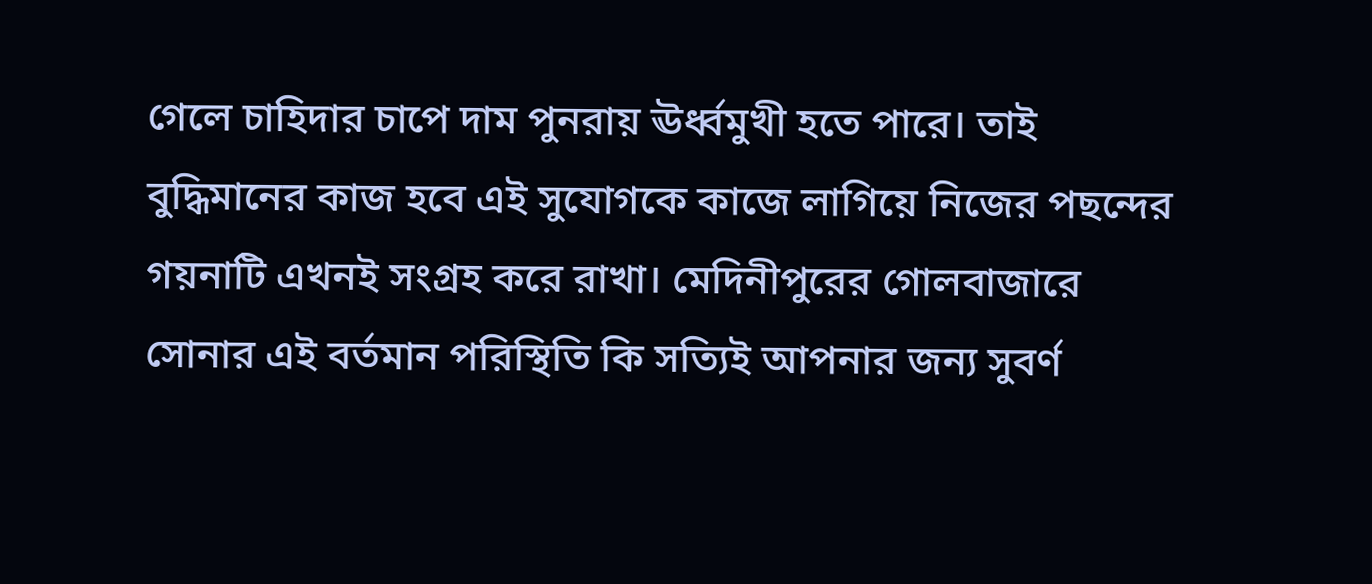গেলে চাহিদার চাপে দাম পুনরায় ঊর্ধ্বমুখী হতে পারে। তাই বুদ্ধিমানের কাজ হবে এই সুযোগকে কাজে লাগিয়ে নিজের পছন্দের গয়নাটি এখনই সংগ্রহ করে রাখা। মেদিনীপুরের গোলবাজারে সোনার এই বর্তমান পরিস্থিতি কি সত্যিই আপনার জন্য সুবর্ণ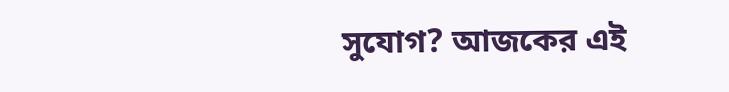সুযোগ? আজকের এই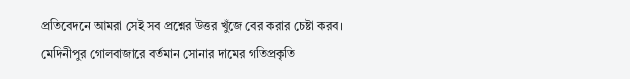প্রতিবেদনে আমরা সেই সব প্রশ্নের উত্তর খুঁজে বের করার চেষ্টা করব।
মেদিনীপুর গোলবাজারে বর্তমান সোনার দামের গতিপ্রকৃতি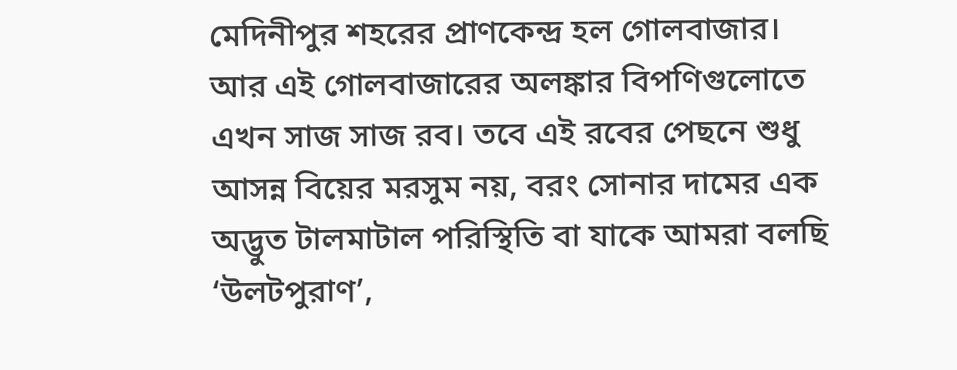মেদিনীপুর শহরের প্রাণকেন্দ্র হল গোলবাজার। আর এই গোলবাজারের অলঙ্কার বিপণিগুলোতে এখন সাজ সাজ রব। তবে এই রবের পেছনে শুধু আসন্ন বিয়ের মরসুম নয়, বরং সোনার দামের এক অদ্ভুত টালমাটাল পরিস্থিতি বা যাকে আমরা বলছি ‘উলটপুরাণ’,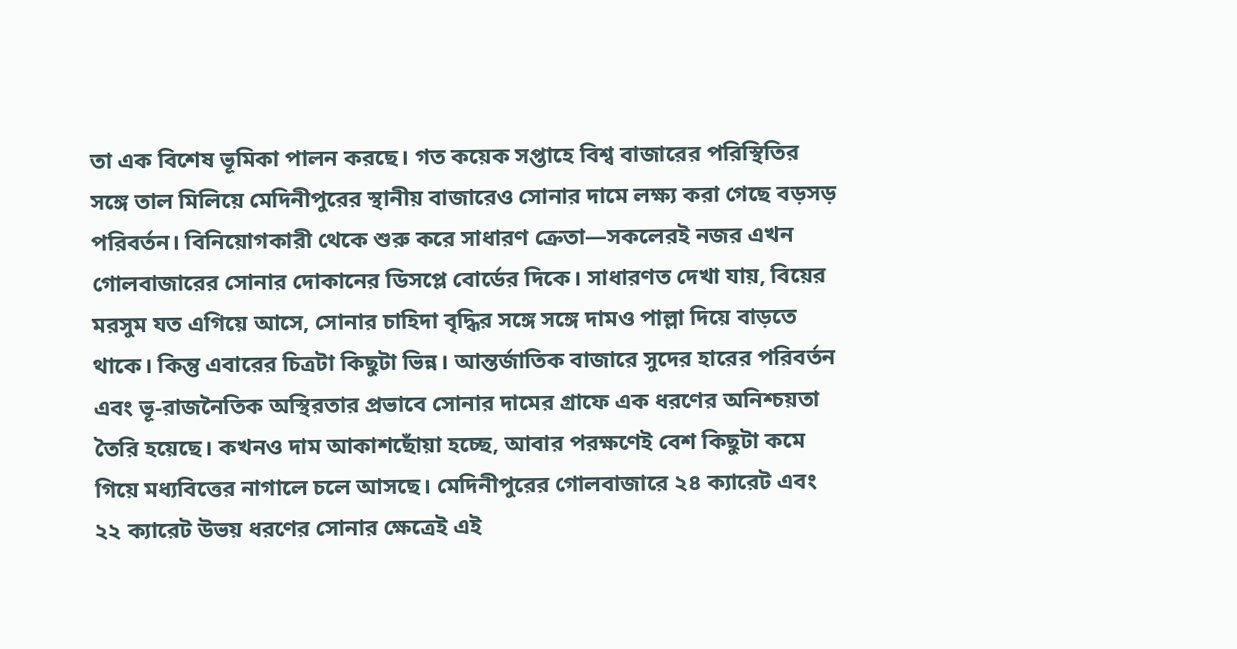তা এক বিশেষ ভূমিকা পালন করছে। গত কয়েক সপ্তাহে বিশ্ব বাজারের পরিস্থিতির সঙ্গে তাল মিলিয়ে মেদিনীপুরের স্থানীয় বাজারেও সোনার দামে লক্ষ্য করা গেছে বড়সড় পরিবর্তন। বিনিয়োগকারী থেকে শুরু করে সাধারণ ক্রেতা—সকলেরই নজর এখন গোলবাজারের সোনার দোকানের ডিসপ্লে বোর্ডের দিকে। সাধারণত দেখা যায়, বিয়ের মরসুম যত এগিয়ে আসে, সোনার চাহিদা বৃদ্ধির সঙ্গে সঙ্গে দামও পাল্লা দিয়ে বাড়তে থাকে। কিন্তু এবারের চিত্রটা কিছুটা ভিন্ন। আন্তর্জাতিক বাজারে সুদের হারের পরিবর্তন এবং ভূ-রাজনৈতিক অস্থিরতার প্রভাবে সোনার দামের গ্রাফে এক ধরণের অনিশ্চয়তা তৈরি হয়েছে। কখনও দাম আকাশছোঁয়া হচ্ছে, আবার পরক্ষণেই বেশ কিছুটা কমে গিয়ে মধ্যবিত্তের নাগালে চলে আসছে। মেদিনীপুরের গোলবাজারে ২৪ ক্যারেট এবং ২২ ক্যারেট উভয় ধরণের সোনার ক্ষেত্রেই এই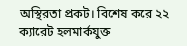অস্থিরতা প্রকট। বিশেষ করে ২২ ক্যারেট হলমার্কযুক্ত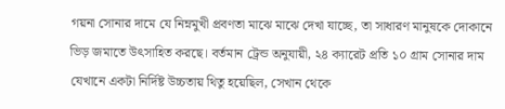গয়না সোনার দামে যে নিম্নমুখী প্রবণতা মাঝে মাঝে দেখা যাচ্ছে, তা সাধারণ মানুষকে দোকানে ভিড় জমাতে উৎসাহিত করছে। বর্তমান ট্রেন্ড অনুযায়ী, ২৪ ক্যারেট প্রতি ১০ গ্রাম সোনার দাম যেখানে একটা নির্দিষ্ট উচ্চতায় থিতু হয়েছিল, সেখান থেকে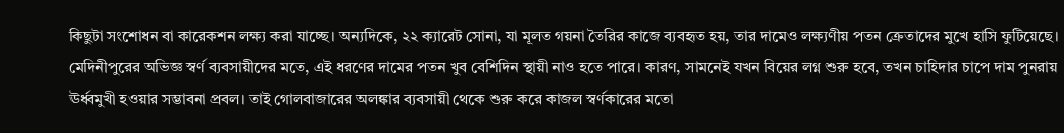কিছুটা সংশোধন বা কারেকশন লক্ষ্য করা যাচ্ছে। অন্যদিকে, ২২ ক্যারেট সোনা, যা মূলত গয়না তৈরির কাজে ব্যবহৃত হয়, তার দামেও লক্ষ্যণীয় পতন ক্রেতাদের মুখে হাসি ফুটিয়েছে। মেদিনীপুরের অভিজ্ঞ স্বর্ণ ব্যবসায়ীদের মতে, এই ধরণের দামের পতন খুব বেশিদিন স্থায়ী নাও হতে পারে। কারণ, সামনেই যখন বিয়ের লগ্ন শুরু হবে, তখন চাহিদার চাপে দাম পুনরায় ঊর্ধ্বমুখী হওয়ার সম্ভাবনা প্রবল। তাই গোলবাজারের অলঙ্কার ব্যবসায়ী থেকে শুরু করে কাজল স্বর্ণকারের মতো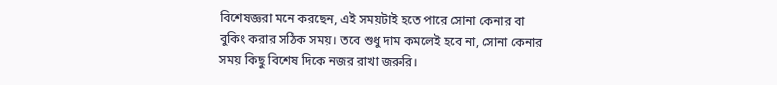বিশেষজ্ঞরা মনে করছেন, এই সময়টাই হতে পারে সোনা কেনার বা বুকিং করার সঠিক সময়। তবে শুধু দাম কমলেই হবে না, সোনা কেনার সময় কিছু বিশেষ দিকে নজর রাখা জরুরি।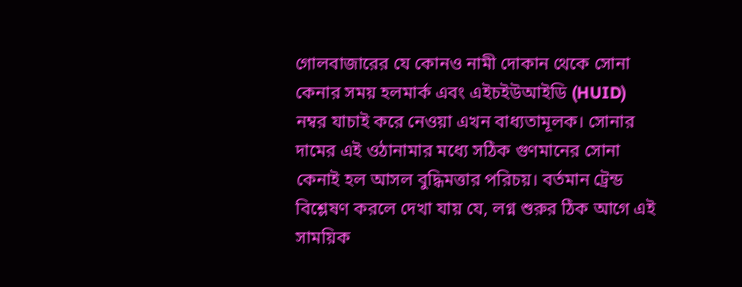গোলবাজারের যে কোনও নামী দোকান থেকে সোনা কেনার সময় হলমার্ক এবং এইচইউআইডি (HUID) নম্বর যাচাই করে নেওয়া এখন বাধ্যতামূলক। সোনার দামের এই ওঠানামার মধ্যে সঠিক গুণমানের সোনা কেনাই হল আসল বুদ্ধিমত্তার পরিচয়। বর্তমান ট্রেন্ড বিশ্লেষণ করলে দেখা যায় যে, লগ্ন শুরুর ঠিক আগে এই সাময়িক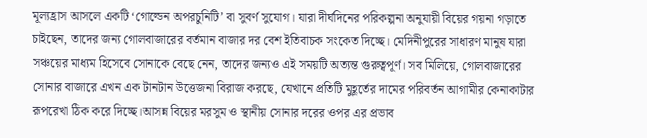মূল্যহ্রাস আসলে একটি ‘গোল্ডেন অপরচুনিটি’ বা সুবর্ণ সুযোগ। যারা দীর্ঘদিনের পরিকল্পনা অনুযায়ী বিয়ের গয়না গড়াতে চাইছেন, তাদের জন্য গোলবাজারের বর্তমান বাজার দর বেশ ইতিবাচক সংকেত দিচ্ছে। মেদিনীপুরের সাধারণ মানুষ যারা সঞ্চয়ের মাধ্যম হিসেবে সোনাকে বেছে নেন, তাদের জন্যও এই সময়টি অত্যন্ত গুরুত্বপূর্ণ। সব মিলিয়ে, গোলবাজারের সোনার বাজারে এখন এক টানটান উত্তেজনা বিরাজ করছে, যেখানে প্রতিটি মুহূর্তের দামের পরিবর্তন আগামীর কেনাকাটার রূপরেখা ঠিক করে দিচ্ছে।আসন্ন বিয়ের মরসুম ও স্থানীয় সোনার দরের ওপর এর প্রভাব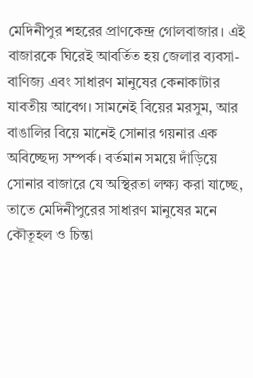মেদিনীপুর শহরের প্রাণকেন্দ্র গোলবাজার। এই বাজারকে ঘিরেই আবর্তিত হয় জেলার ব্যবসা-বাণিজ্য এবং সাধারণ মানুষের কেনাকাটার যাবতীয় আবেগ। সামনেই বিয়ের মরসুম, আর বাঙালির বিয়ে মানেই সোনার গয়নার এক অবিচ্ছেদ্য সম্পর্ক। বর্তমান সময়ে দাঁড়িয়ে সোনার বাজারে যে অস্থিরতা লক্ষ্য করা যাচ্ছে, তাতে মেদিনীপুরের সাধারণ মানুষের মনে কৌতূহল ও চিন্তা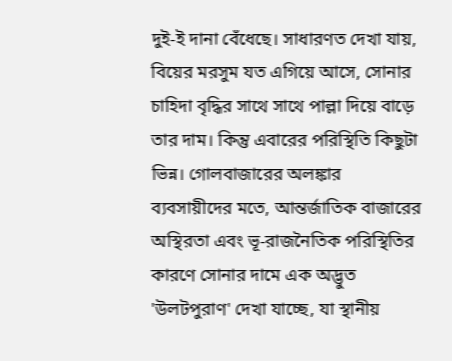দুই-ই দানা বেঁধেছে। সাধারণত দেখা যায়, বিয়ের মরসুম যত এগিয়ে আসে, সোনার চাহিদা বৃদ্ধির সাথে সাথে পাল্লা দিয়ে বাড়ে তার দাম। কিন্তু এবারের পরিস্থিতি কিছুটা ভিন্ন। গোলবাজারের অলঙ্কার ব্যবসায়ীদের মতে, আন্তর্জাতিক বাজারের অস্থিরতা এবং ভূ-রাজনৈতিক পরিস্থিতির কারণে সোনার দামে এক অদ্ভুত 'উলটপুরাণ' দেখা যাচ্ছে, যা স্থানীয়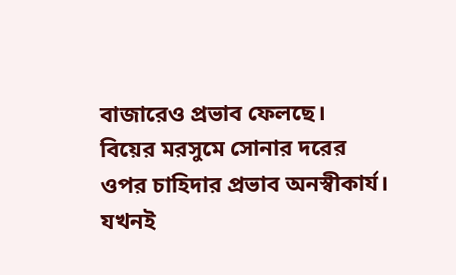বাজারেও প্রভাব ফেলছে।
বিয়ের মরসুমে সোনার দরের ওপর চাহিদার প্রভাব অনস্বীকার্য। যখনই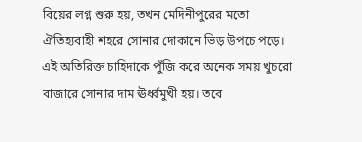বিয়ের লগ্ন শুরু হয়, তখন মেদিনীপুরের মতো ঐতিহ্যবাহী শহরে সোনার দোকানে ভিড় উপচে পড়ে। এই অতিরিক্ত চাহিদাকে পুঁজি করে অনেক সময় খুচরো বাজারে সোনার দাম ঊর্ধ্বমুখী হয়। তবে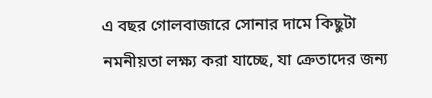এ বছর গোলবাজারে সোনার দামে কিছুটা নমনীয়তা লক্ষ্য করা যাচ্ছে, যা ক্রেতাদের জন্য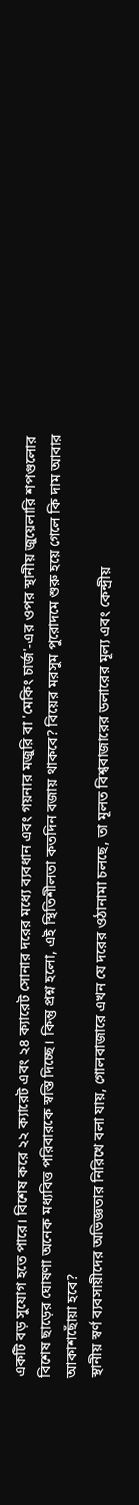একটি বড় সুযোগ হতে পারে। বিশেষ করে ২২ ক্যারেট এবং ২৪ ক্যারেট সোনার দরের মধ্যে ব্যবধান এবং গয়নার মজুরি বা 'মেকিং চার্জ'-এর ওপর স্থানীয় জুয়েলারি শপগুলোর বিশেষ ছাড়ের ঘোষণা অনেক মধ্যবিত্ত পরিবারকে স্বস্তি দিচ্ছে। কিন্তু প্রশ্ন হলো, এই স্থিতিশীলতা কতদিন বজায় থাকবে? বিয়ের মরসুম পুরোদমে শুরু হয়ে গেলে কি দাম আবার আকাশছোঁয়া হবে?
স্থানীয় স্বর্ণ ব্যবসায়ীদের অভিজ্ঞতার নিরিখে বলা যায়, গোলবাজারে এখন যে দরের ওঠানামা চলছে, তা মূলত বিশ্ববাজারের ডলারের মূল্য এবং কেন্দ্রীয়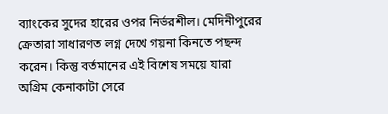ব্যাংকের সুদের হারের ওপর নির্ভরশীল। মেদিনীপুরের ক্রেতারা সাধারণত লগ্ন দেখে গয়না কিনতে পছন্দ করেন। কিন্তু বর্তমানের এই বিশেষ সময়ে যারা অগ্রিম কেনাকাটা সেরে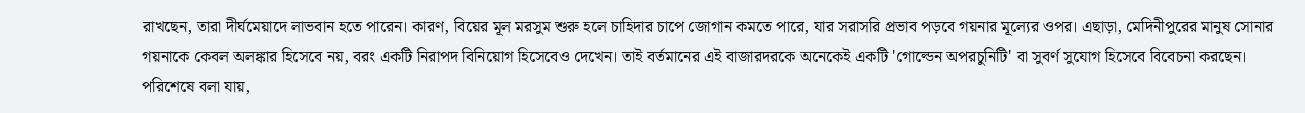রাখছেন, তারা দীর্ঘমেয়াদে লাভবান হতে পারেন। কারণ, বিয়ের মূল মরসুম শুরু হলে চাহিদার চাপে জোগান কমতে পারে, যার সরাসরি প্রভাব পড়বে গয়নার মূল্যের ওপর। এছাড়া, মেদিনীপুরের মানুষ সোনার গয়নাকে কেবল অলঙ্কার হিসেবে নয়, বরং একটি নিরাপদ বিনিয়োগ হিসেবেও দেখেন। তাই বর্তমানের এই বাজারদরকে অনেকেই একটি 'গোল্ডেন অপরচুনিটি' বা সুবর্ণ সুযোগ হিসেবে বিবেচনা করছেন।
পরিশেষে বলা যায়,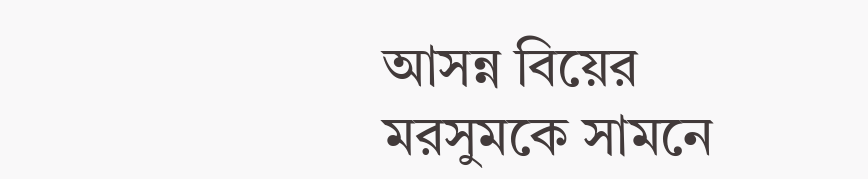আসন্ন বিয়ের মরসুমকে সামনে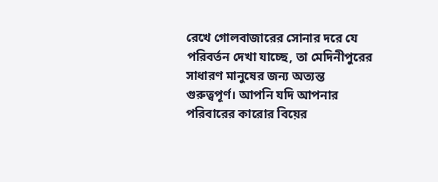রেখে গোলবাজারের সোনার দরে যে পরিবর্তন দেখা যাচ্ছে, তা মেদিনীপুরের সাধারণ মানুষের জন্য অত্যন্ত গুরুত্বপূর্ণ। আপনি যদি আপনার পরিবারের কারোর বিয়ের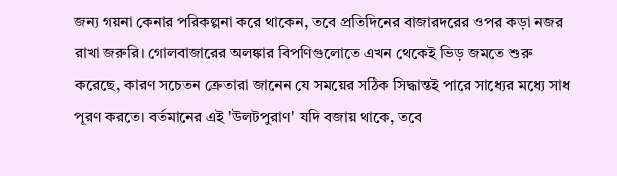জন্য গয়না কেনার পরিকল্পনা করে থাকেন, তবে প্রতিদিনের বাজারদরের ওপর কড়া নজর রাখা জরুরি। গোলবাজারের অলঙ্কার বিপণিগুলোতে এখন থেকেই ভিড় জমতে শুরু করেছে, কারণ সচেতন ক্রেতারা জানেন যে সময়ের সঠিক সিদ্ধান্তই পারে সাধ্যের মধ্যে সাধ পূরণ করতে। বর্তমানের এই 'উলটপুরাণ' যদি বজায় থাকে, তবে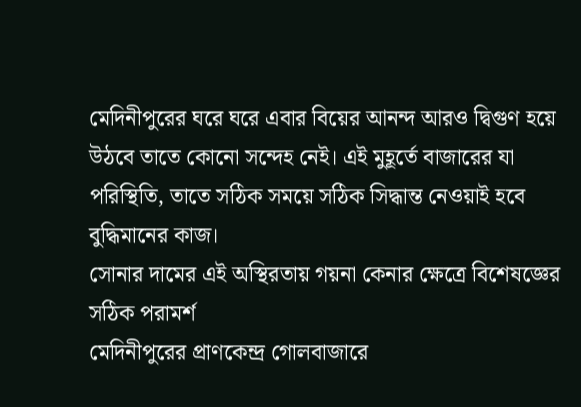মেদিনীপুরের ঘরে ঘরে এবার বিয়ের আনন্দ আরও দ্বিগুণ হয়ে উঠবে তাতে কোনো সন্দেহ নেই। এই মুহূর্তে বাজারের যা পরিস্থিতি, তাতে সঠিক সময়ে সঠিক সিদ্ধান্ত নেওয়াই হবে বুদ্ধিমানের কাজ।
সোনার দামের এই অস্থিরতায় গয়না কেনার ক্ষেত্রে বিশেষজ্ঞের সঠিক পরামর্শ
মেদিনীপুরের প্রাণকেন্দ্র গোলবাজারে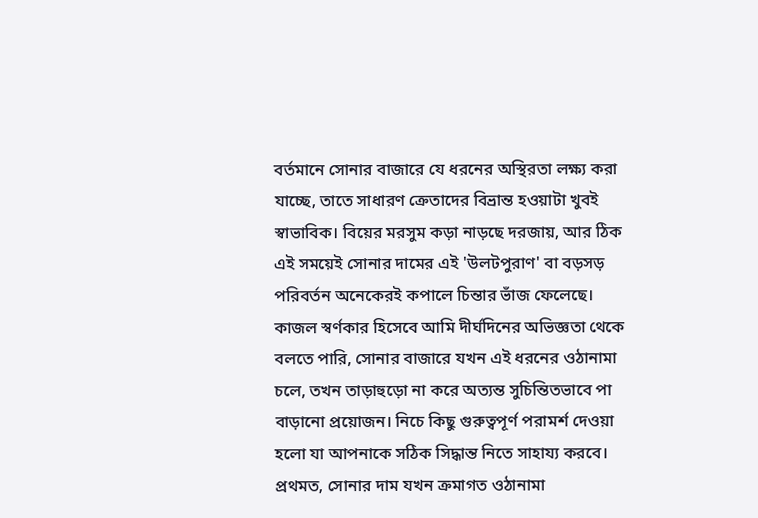বর্তমানে সোনার বাজারে যে ধরনের অস্থিরতা লক্ষ্য করা যাচ্ছে, তাতে সাধারণ ক্রেতাদের বিভ্রান্ত হওয়াটা খুবই স্বাভাবিক। বিয়ের মরসুম কড়া নাড়ছে দরজায়, আর ঠিক এই সময়েই সোনার দামের এই 'উলটপুরাণ' বা বড়সড় পরিবর্তন অনেকেরই কপালে চিন্তার ভাঁজ ফেলেছে। কাজল স্বর্ণকার হিসেবে আমি দীর্ঘদিনের অভিজ্ঞতা থেকে বলতে পারি, সোনার বাজারে যখন এই ধরনের ওঠানামা চলে, তখন তাড়াহুড়ো না করে অত্যন্ত সুচিন্তিতভাবে পা বাড়ানো প্রয়োজন। নিচে কিছু গুরুত্বপূর্ণ পরামর্শ দেওয়া হলো যা আপনাকে সঠিক সিদ্ধান্ত নিতে সাহায্য করবে।
প্রথমত, সোনার দাম যখন ক্রমাগত ওঠানামা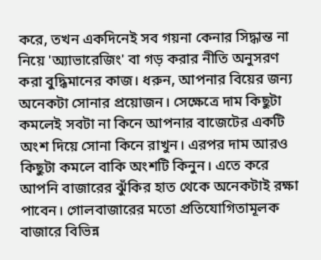করে, তখন একদিনেই সব গয়না কেনার সিদ্ধান্ত না নিয়ে 'অ্যাভারেজিং' বা গড় করার নীতি অনুসরণ করা বুদ্ধিমানের কাজ। ধরুন, আপনার বিয়ের জন্য অনেকটা সোনার প্রয়োজন। সেক্ষেত্রে দাম কিছুটা কমলেই সবটা না কিনে আপনার বাজেটের একটি অংশ দিয়ে সোনা কিনে রাখুন। এরপর দাম আরও কিছুটা কমলে বাকি অংশটি কিনুন। এতে করে আপনি বাজারের ঝুঁকির হাত থেকে অনেকটাই রক্ষা পাবেন। গোলবাজারের মতো প্রতিযোগিতামূলক বাজারে বিভিন্ন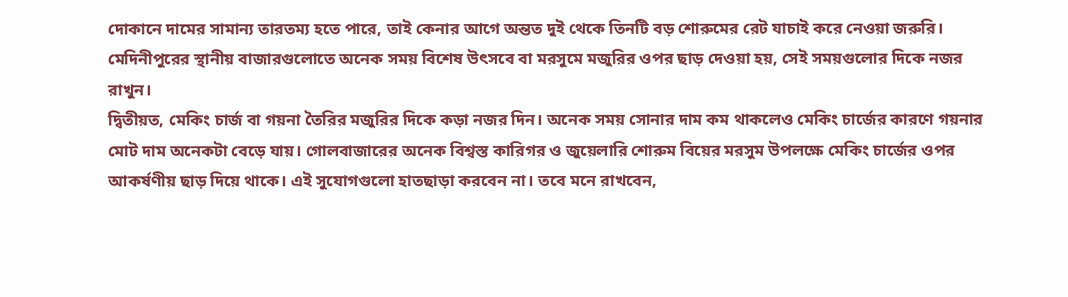দোকানে দামের সামান্য তারতম্য হতে পারে, তাই কেনার আগে অন্তত দুই থেকে তিনটি বড় শোরুমের রেট যাচাই করে নেওয়া জরুরি। মেদিনীপুরের স্থানীয় বাজারগুলোতে অনেক সময় বিশেষ উৎসবে বা মরসুমে মজুরির ওপর ছাড় দেওয়া হয়, সেই সময়গুলোর দিকে নজর রাখুন।
দ্বিতীয়ত, মেকিং চার্জ বা গয়না তৈরির মজুরির দিকে কড়া নজর দিন। অনেক সময় সোনার দাম কম থাকলেও মেকিং চার্জের কারণে গয়নার মোট দাম অনেকটা বেড়ে যায়। গোলবাজারের অনেক বিশ্বস্ত কারিগর ও জুয়েলারি শোরুম বিয়ের মরসুম উপলক্ষে মেকিং চার্জের ওপর আকর্ষণীয় ছাড় দিয়ে থাকে। এই সুযোগগুলো হাতছাড়া করবেন না। তবে মনে রাখবেন,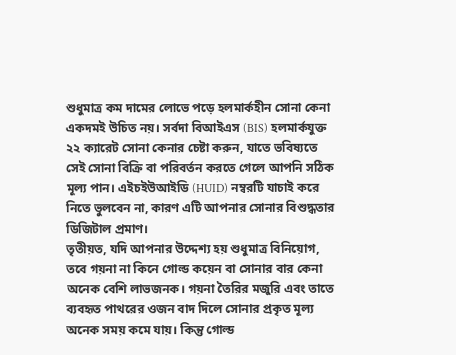শুধুমাত্র কম দামের লোভে পড়ে হলমার্কহীন সোনা কেনা একদমই উচিত নয়। সর্বদা বিআইএস (BIS) হলমার্কযুক্ত ২২ ক্যারেট সোনা কেনার চেষ্টা করুন, যাতে ভবিষ্যতে সেই সোনা বিক্রি বা পরিবর্তন করতে গেলে আপনি সঠিক মূল্য পান। এইচইউআইডি (HUID) নম্বরটি যাচাই করে নিতে ভুলবেন না, কারণ এটি আপনার সোনার বিশুদ্ধতার ডিজিটাল প্রমাণ।
তৃতীয়ত, যদি আপনার উদ্দেশ্য হয় শুধুমাত্র বিনিয়োগ, তবে গয়না না কিনে গোল্ড কয়েন বা সোনার বার কেনা অনেক বেশি লাভজনক। গয়না তৈরির মজুরি এবং তাতে ব্যবহৃত পাথরের ওজন বাদ দিলে সোনার প্রকৃত মূল্য অনেক সময় কমে যায়। কিন্তু গোল্ড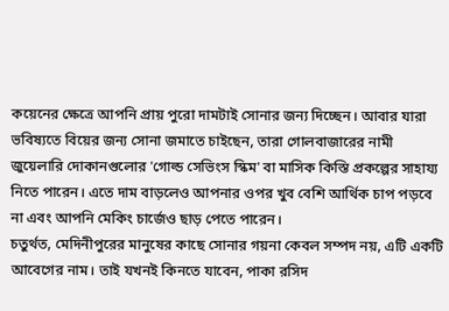কয়েনের ক্ষেত্রে আপনি প্রায় পুরো দামটাই সোনার জন্য দিচ্ছেন। আবার যারা ভবিষ্যতে বিয়ের জন্য সোনা জমাতে চাইছেন, তারা গোলবাজারের নামী জুয়েলারি দোকানগুলোর 'গোল্ড সেভিংস স্কিম' বা মাসিক কিস্তি প্রকল্পের সাহায্য নিতে পারেন। এতে দাম বাড়লেও আপনার ওপর খুব বেশি আর্থিক চাপ পড়বে না এবং আপনি মেকিং চার্জেও ছাড় পেতে পারেন।
চতুর্থত, মেদিনীপুরের মানুষের কাছে সোনার গয়না কেবল সম্পদ নয়, এটি একটি আবেগের নাম। তাই যখনই কিনতে যাবেন, পাকা রসিদ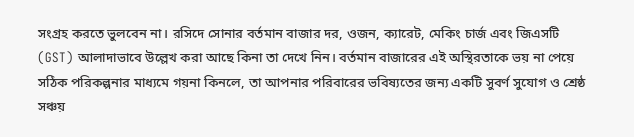সংগ্রহ করতে ভুলবেন না। রসিদে সোনার বর্তমান বাজার দর, ওজন, ক্যারেট, মেকিং চার্জ এবং জিএসটি (GST) আলাদাভাবে উল্লেখ করা আছে কিনা তা দেখে নিন। বর্তমান বাজারের এই অস্থিরতাকে ভয় না পেয়ে সঠিক পরিকল্পনার মাধ্যমে গয়না কিনলে, তা আপনার পরিবারের ভবিষ্যতের জন্য একটি সুবর্ণ সুযোগ ও শ্রেষ্ঠ সঞ্চয়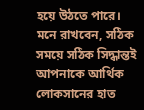হয়ে উঠতে পারে। মনে রাখবেন, সঠিক সময়ে সঠিক সিদ্ধান্তই আপনাকে আর্থিক লোকসানের হাত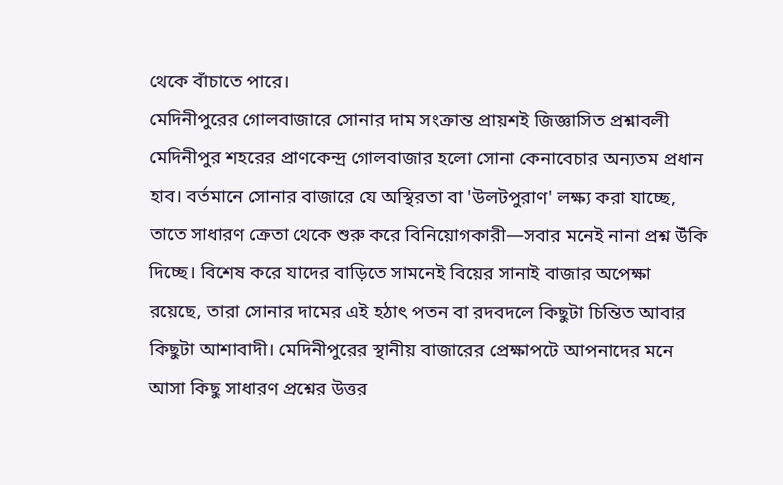থেকে বাঁচাতে পারে।
মেদিনীপুরের গোলবাজারে সোনার দাম সংক্রান্ত প্রায়শই জিজ্ঞাসিত প্রশ্নাবলী
মেদিনীপুর শহরের প্রাণকেন্দ্র গোলবাজার হলো সোনা কেনাবেচার অন্যতম প্রধান হাব। বর্তমানে সোনার বাজারে যে অস্থিরতা বা 'উলটপুরাণ' লক্ষ্য করা যাচ্ছে, তাতে সাধারণ ক্রেতা থেকে শুরু করে বিনিয়োগকারী—সবার মনেই নানা প্রশ্ন উঁকি দিচ্ছে। বিশেষ করে যাদের বাড়িতে সামনেই বিয়ের সানাই বাজার অপেক্ষা রয়েছে, তারা সোনার দামের এই হঠাৎ পতন বা রদবদলে কিছুটা চিন্তিত আবার কিছুটা আশাবাদী। মেদিনীপুরের স্থানীয় বাজারের প্রেক্ষাপটে আপনাদের মনে আসা কিছু সাধারণ প্রশ্নের উত্তর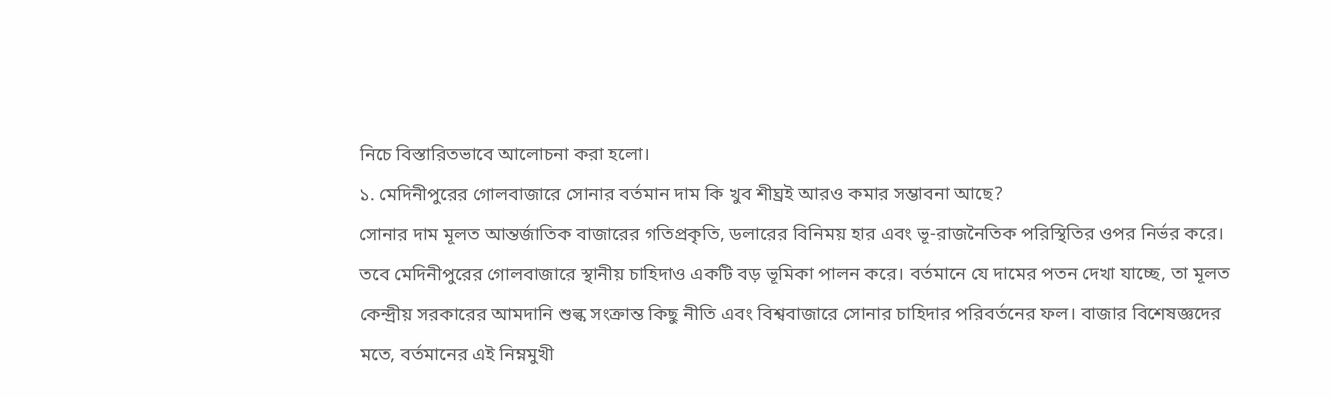নিচে বিস্তারিতভাবে আলোচনা করা হলো।
১. মেদিনীপুরের গোলবাজারে সোনার বর্তমান দাম কি খুব শীঘ্রই আরও কমার সম্ভাবনা আছে?
সোনার দাম মূলত আন্তর্জাতিক বাজারের গতিপ্রকৃতি, ডলারের বিনিময় হার এবং ভূ-রাজনৈতিক পরিস্থিতির ওপর নির্ভর করে। তবে মেদিনীপুরের গোলবাজারে স্থানীয় চাহিদাও একটি বড় ভূমিকা পালন করে। বর্তমানে যে দামের পতন দেখা যাচ্ছে, তা মূলত কেন্দ্রীয় সরকারের আমদানি শুল্ক সংক্রান্ত কিছু নীতি এবং বিশ্ববাজারে সোনার চাহিদার পরিবর্তনের ফল। বাজার বিশেষজ্ঞদের মতে, বর্তমানের এই নিম্নমুখী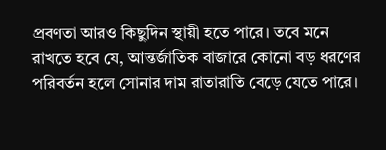প্রবণতা আরও কিছুদিন স্থায়ী হতে পারে। তবে মনে রাখতে হবে যে, আন্তর্জাতিক বাজারে কোনো বড় ধরণের পরিবর্তন হলে সোনার দাম রাতারাতি বেড়ে যেতে পারে।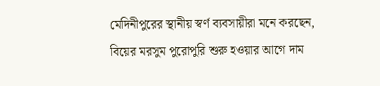মেদিনীপুরের স্থানীয় স্বর্ণ ব্যবসায়ীরা মনে করছেন, বিয়ের মরসুম পুরোপুরি শুরু হওয়ার আগে দাম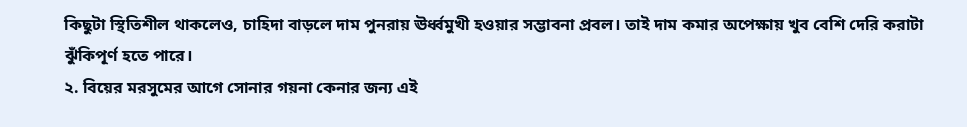কিছুটা স্থিতিশীল থাকলেও, চাহিদা বাড়লে দাম পুনরায় ঊর্ধ্বমুখী হওয়ার সম্ভাবনা প্রবল। তাই দাম কমার অপেক্ষায় খুব বেশি দেরি করাটা ঝুঁকিপূর্ণ হতে পারে।
২. বিয়ের মরসুমের আগে সোনার গয়না কেনার জন্য এই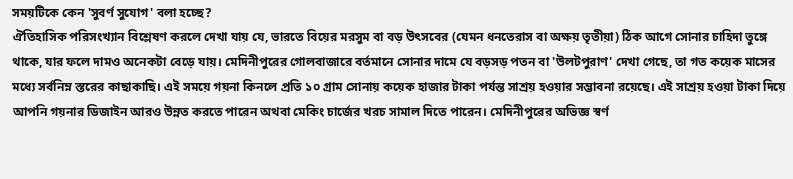সময়টিকে কেন 'সুবর্ণ সুযোগ' বলা হচ্ছে?
ঐতিহাসিক পরিসংখ্যান বিশ্লেষণ করলে দেখা যায় যে, ভারতে বিয়ের মরসুম বা বড় উৎসবের (যেমন ধনতেরাস বা অক্ষয় তৃতীয়া) ঠিক আগে সোনার চাহিদা তুঙ্গে থাকে, যার ফলে দামও অনেকটা বেড়ে যায়। মেদিনীপুরের গোলবাজারে বর্তমানে সোনার দামে যে বড়সড় পতন বা 'উলটপুরাণ' দেখা গেছে, তা গত কয়েক মাসের মধ্যে সর্বনিম্ন স্তরের কাছাকাছি। এই সময়ে গয়না কিনলে প্রতি ১০ গ্রাম সোনায় কয়েক হাজার টাকা পর্যন্ত সাশ্রয় হওয়ার সম্ভাবনা রয়েছে। এই সাশ্রয় হওয়া টাকা দিয়ে আপনি গয়নার ডিজাইন আরও উন্নত করতে পারেন অথবা মেকিং চার্জের খরচ সামাল দিতে পারেন। মেদিনীপুরের অভিজ্ঞ স্বর্ণ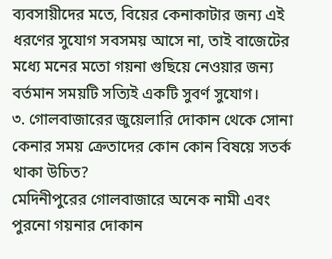ব্যবসায়ীদের মতে, বিয়ের কেনাকাটার জন্য এই ধরণের সুযোগ সবসময় আসে না, তাই বাজেটের মধ্যে মনের মতো গয়না গুছিয়ে নেওয়ার জন্য বর্তমান সময়টি সত্যিই একটি সুবর্ণ সুযোগ।
৩. গোলবাজারের জুয়েলারি দোকান থেকে সোনা কেনার সময় ক্রেতাদের কোন কোন বিষয়ে সতর্ক থাকা উচিত?
মেদিনীপুরের গোলবাজারে অনেক নামী এবং পুরনো গয়নার দোকান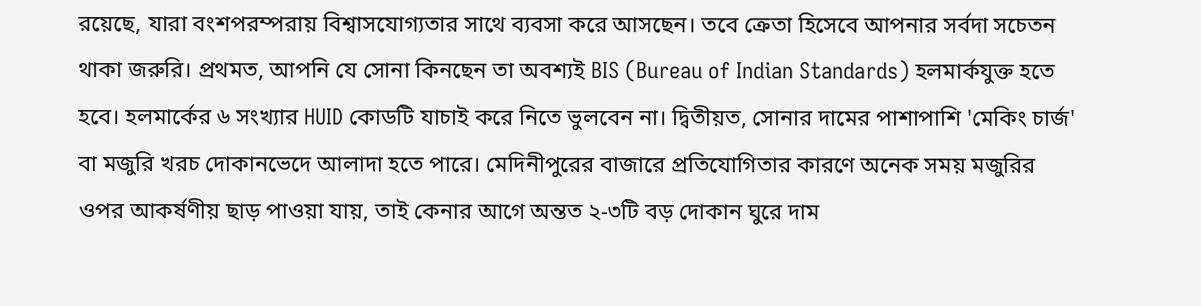রয়েছে, যারা বংশপরম্পরায় বিশ্বাসযোগ্যতার সাথে ব্যবসা করে আসছেন। তবে ক্রেতা হিসেবে আপনার সর্বদা সচেতন থাকা জরুরি। প্রথমত, আপনি যে সোনা কিনছেন তা অবশ্যই BIS (Bureau of Indian Standards) হলমার্কযুক্ত হতে হবে। হলমার্কের ৬ সংখ্যার HUID কোডটি যাচাই করে নিতে ভুলবেন না। দ্বিতীয়ত, সোনার দামের পাশাপাশি 'মেকিং চার্জ' বা মজুরি খরচ দোকানভেদে আলাদা হতে পারে। মেদিনীপুরের বাজারে প্রতিযোগিতার কারণে অনেক সময় মজুরির ওপর আকর্ষণীয় ছাড় পাওয়া যায়, তাই কেনার আগে অন্তত ২-৩টি বড় দোকান ঘুরে দাম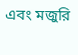এবং মজুরি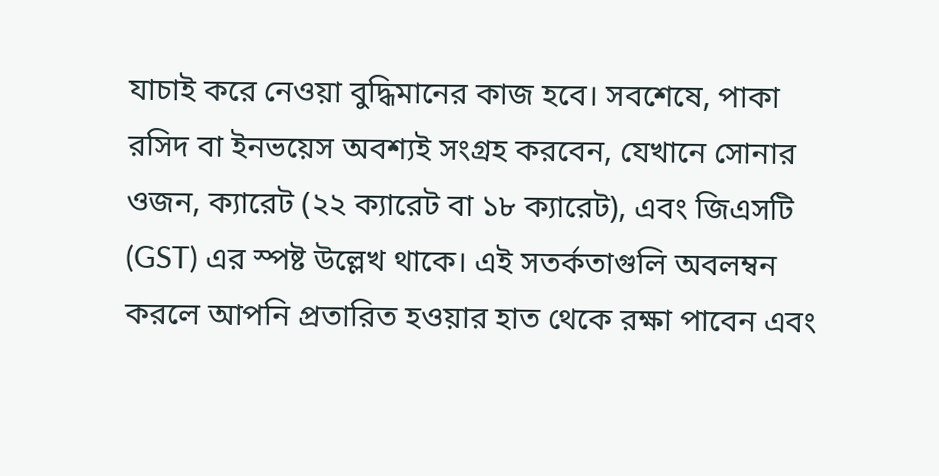যাচাই করে নেওয়া বুদ্ধিমানের কাজ হবে। সবশেষে, পাকা রসিদ বা ইনভয়েস অবশ্যই সংগ্রহ করবেন, যেখানে সোনার ওজন, ক্যারেট (২২ ক্যারেট বা ১৮ ক্যারেট), এবং জিএসটি (GST) এর স্পষ্ট উল্লেখ থাকে। এই সতর্কতাগুলি অবলম্বন করলে আপনি প্রতারিত হওয়ার হাত থেকে রক্ষা পাবেন এবং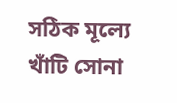সঠিক মূল্যে খাঁটি সোনা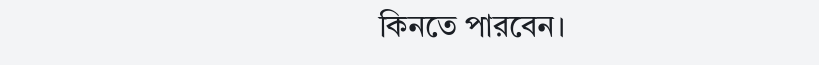কিনতে পারবেন।